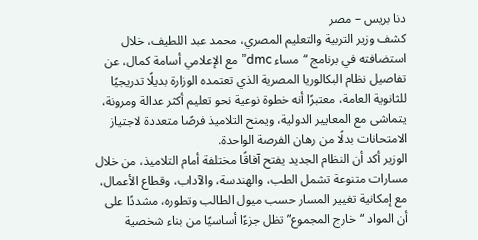دنا بريس – مصر
كشف وزير التربية والتعليم المصري، محمد عبد اللطيف، خلال استضافته في برنامج “مساء dmc” مع الإعلامي أسامة كمال، عن تفاصيل نظام البكالوريا المصرية الذي تعتمده الوزارة بديلًا تدريجيًا للثانوية العامة، معتبرًا أنه خطوة نوعية نحو تعليم أكثر عدالة ومرونة، يتماشى مع المعايير الدولية، ويمنح التلاميذ فرصًا متعددة لاجتياز الامتحانات بدلًا من رهان الفرصة الواحدة.
الوزير أكد أن النظام الجديد يفتح آفاقًا مختلفة أمام التلاميذ، من خلال مسارات متنوعة تشمل الطب، والهندسة، والآداب، وقطاع الأعمال، مع إمكانية تغيير المسار حسب ميول الطالب وتطوره، مشددًا على أن المواد “خارج المجموع” تظل جزءًا أساسيًا من بناء شخصية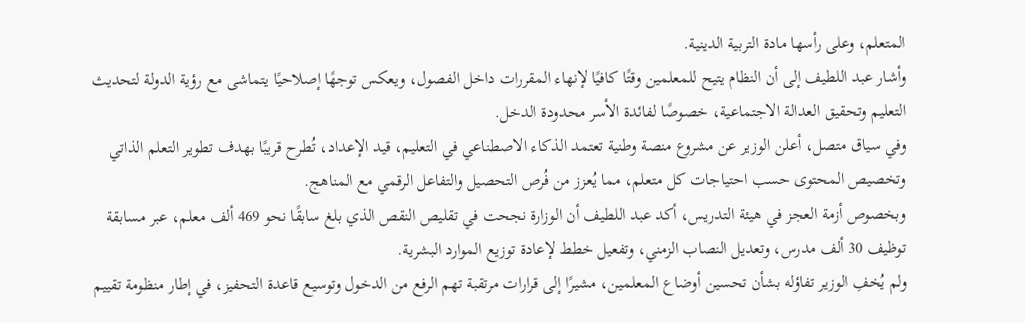المتعلم، وعلى رأسها مادة التربية الدينية.
وأشار عبد اللطيف إلى أن النظام يتيح للمعلمين وقتًا كافيًا لإنهاء المقررات داخل الفصول، ويعكس توجهًا إصلاحيًا يتماشى مع رؤية الدولة لتحديث التعليم وتحقيق العدالة الاجتماعية، خصوصًا لفائدة الأسر محدودة الدخل.
وفي سياق متصل، أعلن الوزير عن مشروع منصة وطنية تعتمد الذكاء الاصطناعي في التعليم، قيد الإعداد، تُطرح قريبًا بهدف تطوير التعلم الذاتي وتخصيص المحتوى حسب احتياجات كل متعلم، مما يُعزز من فُرص التحصيل والتفاعل الرقمي مع المناهج.
وبخصوص أزمة العجز في هيئة التدريس، أكد عبد اللطيف أن الوزارة نجحت في تقليص النقص الذي بلغ سابقًا نحو 469 ألف معلم، عبر مسابقة توظيف 30 ألف مدرس، وتعديل النصاب الزمني، وتفعيل خطط لإعادة توزيع الموارد البشرية.
ولم يُخفِ الوزير تفاؤله بشأن تحسين أوضاع المعلمين، مشيرًا إلى قرارات مرتقبة تهم الرفع من الدخول وتوسيع قاعدة التحفيز، في إطار منظومة تقييم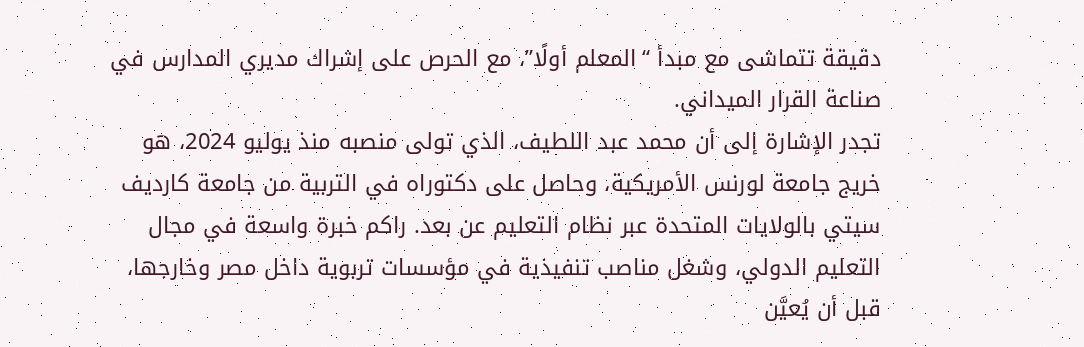دقيقة تتماشى مع مبدأ “المعلم أولًا”، مع الحرص على إشراك مديري المدارس في صناعة القرار الميداني.
تجدر الإشارة إلى أن محمد عبد اللطيف، الذي تولى منصبه منذ يوليو 2024، هو خريج جامعة لورنس الأمريكية، وحاصل على دكتوراه في التربية من جامعة كارديف سيتي بالولايات المتحدة عبر نظام التعليم عن بعد. راكم خبرة واسعة في مجال التعليم الدولي، وشغل مناصب تنفيذية في مؤسسات تربوية داخل مصر وخارجها، قبل أن يُعيَّن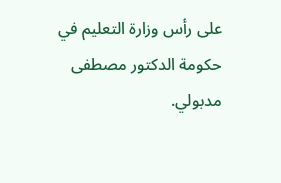على رأس وزارة التعليم في حكومة الدكتور مصطفى مدبولي.